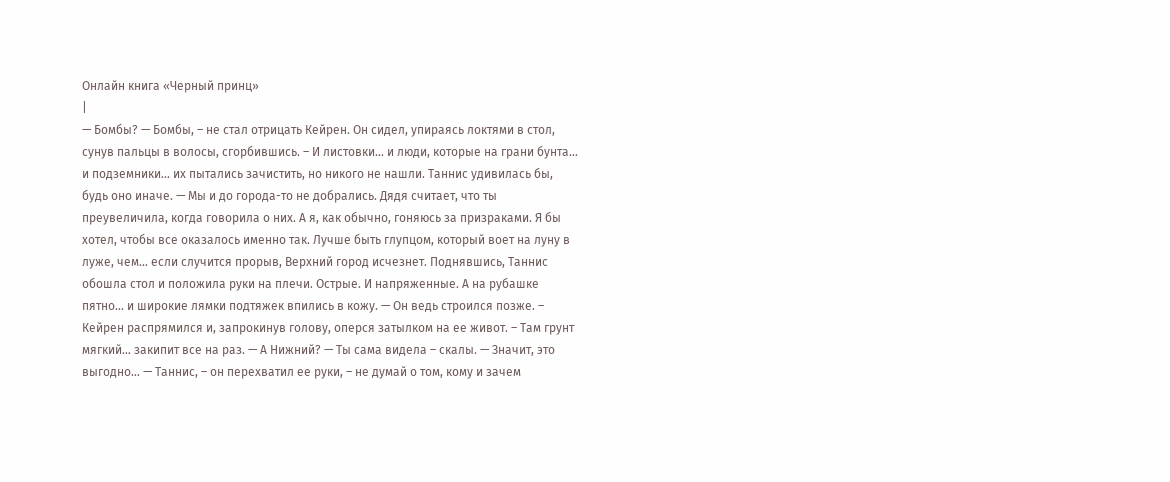Онлайн книга «Черный принц»
|
— Бомбы? — Бомбы, – не стал отрицать Кейрен. Он сидел, упираясь локтями в стол, сунув пальцы в волосы, сгорбившись. – И листовки… и люди, которые на грани бунта… и подземники… их пытались зачистить, но никого не нашли. Таннис удивилась бы, будь оно иначе. — Мы и до города-то не добрались. Дядя считает, что ты преувеличила, когда говорила о них. А я, как обычно, гоняюсь за призраками. Я бы хотел, чтобы все оказалось именно так. Лучше быть глупцом, который воет на луну в луже, чем… если случится прорыв, Верхний город исчезнет. Поднявшись, Таннис обошла стол и положила руки на плечи. Острые. И напряженные. А на рубашке пятно… и широкие лямки подтяжек впились в кожу. — Он ведь строился позже. – Кейрен распрямился и, запрокинув голову, оперся затылком на ее живот. – Там грунт мягкий… закипит все на раз. — А Нижний? — Ты сама видела – скалы. — Значит, это выгодно… — Таннис, – он перехватил ее руки, – не думай о том, кому и зачем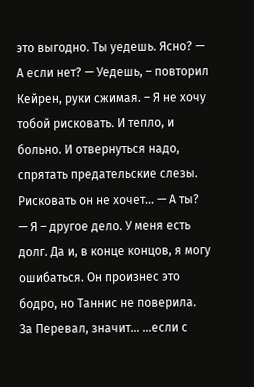это выгодно. Ты уедешь. Ясно? — А если нет? — Уедешь, – повторил Кейрен, руки сжимая. – Я не хочу тобой рисковать. И тепло, и больно. И отвернуться надо, спрятать предательские слезы. Рисковать он не хочет… — А ты? — Я – другое дело. У меня есть долг. Да и, в конце концов, я могу ошибаться. Он произнес это бодро, но Таннис не поверила. За Перевал, значит… …если с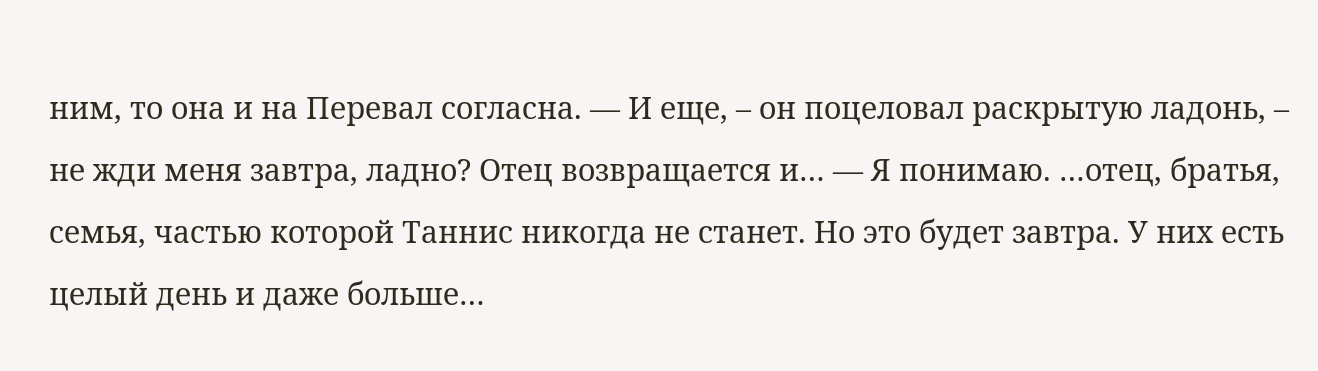ним, то она и на Перевал согласна. — И еще, – он поцеловал раскрытую ладонь, – не жди меня завтра, ладно? Отец возвращается и… — Я понимаю. …отец, братья, семья, частью которой Таннис никогда не станет. Но это будет завтра. У них есть целый день и даже больше…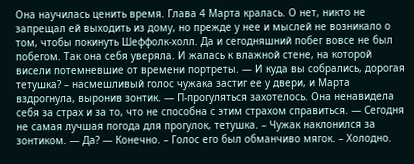Она научилась ценить время. Глава 4 Марта кралась. О нет, никто не запрещал ей выходить из дому, но прежде у нее и мыслей не возникало о том, чтобы покинуть Шеффолк-холл. Да и сегодняшний побег вовсе не был побегом. Так она себя уверяла. И жалась к влажной стене, на которой висели потемневшие от времени портреты. — И куда вы собрались, дорогая тетушка? – насмешливый голос чужака застиг ее у двери, и Марта вздрогнула, выронив зонтик. — П-прогуляться захотелось. Она ненавидела себя за страх и за то, что не способна с этим страхом справиться. — Сегодня не самая лучшая погода для прогулок, тетушка. – Чужак наклонился за зонтиком. — Да? — Конечно. – Голос его был обманчиво мягок. – Холодно.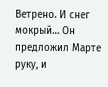Ветрено. И снег мокрый… Он предложил Марте руку, и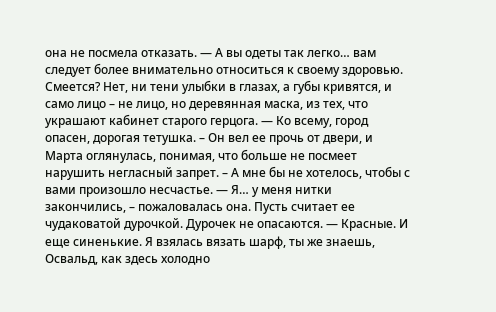она не посмела отказать. — А вы одеты так легко… вам следует более внимательно относиться к своему здоровью. Смеется? Нет, ни тени улыбки в глазах, а губы кривятся, и само лицо – не лицо, но деревянная маска, из тех, что украшают кабинет старого герцога. — Ко всему, город опасен, дорогая тетушка. – Он вел ее прочь от двери, и Марта оглянулась, понимая, что больше не посмеет нарушить негласный запрет. – А мне бы не хотелось, чтобы с вами произошло несчастье. — Я… у меня нитки закончились, – пожаловалась она. Пусть считает ее чудаковатой дурочкой. Дурочек не опасаются. — Красные. И еще синенькие. Я взялась вязать шарф, ты же знаешь, Освальд, как здесь холодно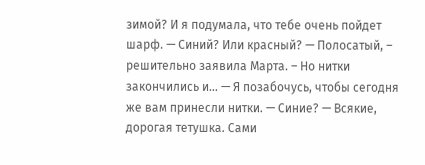зимой? И я подумала, что тебе очень пойдет шарф. — Синий? Или красный? — Полосатый, – решительно заявила Марта. – Но нитки закончились и… — Я позабочусь, чтобы сегодня же вам принесли нитки. — Синие? — Всякие, дорогая тетушка. Сами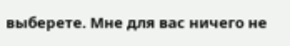выберете. Мне для вас ничего не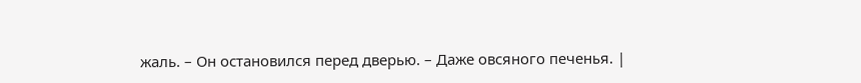жаль. – Он остановился перед дверью. – Даже овсяного печенья. |